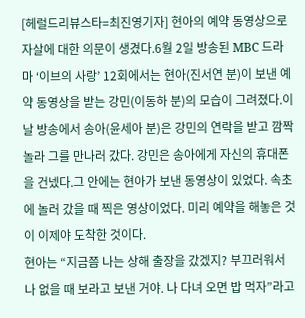[헤럴드리뷰스타=최진영기자] 현아의 예약 동영상으로 자살에 대한 의문이 생겼다.6월 2일 방송된 MBC 드라마 ‘이브의 사랑’ 12회에서는 현아(진서연 분)이 보낸 예약 동영상을 받는 강민(이동하 분)의 모습이 그려졌다.이날 방송에서 송아(윤세아 분)은 강민의 연락을 받고 깜짝 놀라 그를 만나러 갔다. 강민은 송아에게 자신의 휴대폰을 건넸다.그 안에는 현아가 보낸 동영상이 있었다. 속초에 놀러 갔을 때 찍은 영상이었다. 미리 예약을 해놓은 것이 이제야 도착한 것이다.
현아는 “지금쯤 나는 상해 출장을 갔겠지? 부끄러워서 나 없을 때 보라고 보낸 거야. 나 다녀 오면 밥 먹자”라고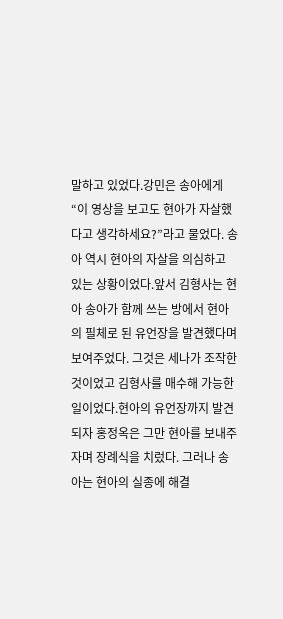말하고 있었다.강민은 송아에게 “이 영상을 보고도 현아가 자살했다고 생각하세요?”라고 물었다. 송아 역시 현아의 자살을 의심하고 있는 상황이었다.앞서 김형사는 현아 송아가 함께 쓰는 방에서 현아의 필체로 된 유언장을 발견했다며 보여주었다. 그것은 세나가 조작한 것이었고 김형사를 매수해 가능한 일이었다.현아의 유언장까지 발견되자 홍정옥은 그만 현아를 보내주자며 장례식을 치렀다. 그러나 송아는 현아의 실종에 해결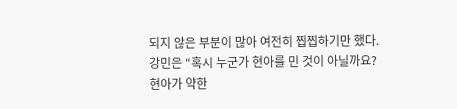되지 않은 부분이 많아 여전히 찝찝하기만 했다.강민은 “혹시 누군가 현아를 민 것이 아닐까요? 현아가 약한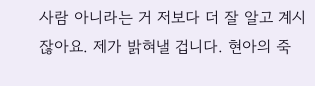사람 아니라는 거 저보다 더 잘 알고 계시잖아요. 제가 밝혀낼 겁니다. 현아의 죽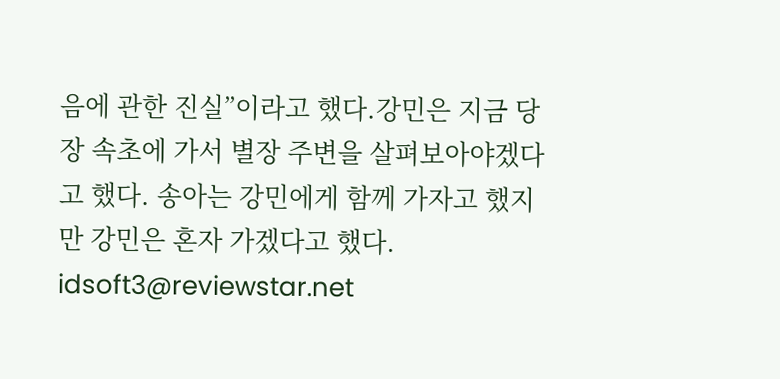음에 관한 진실”이라고 했다.강민은 지금 당장 속초에 가서 별장 주변을 살펴보아야겠다고 했다. 송아는 강민에게 함께 가자고 했지만 강민은 혼자 가겠다고 했다. idsoft3@reviewstar.net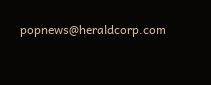popnews@heraldcorp.com